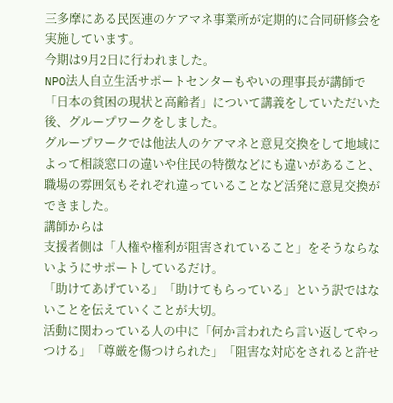三多摩にある民医連のケアマネ事業所が定期的に合同研修会を実施しています。
今期は9月2日に行われました。
NPO法人自立生活サポートセンターもやいの理事長が講師で「日本の貧困の現状と高齢者」について講義をしていただいた後、グループワークをしました。
グループワークでは他法人のケアマネと意見交換をして地域によって相談窓口の違いや住民の特徴などにも違いがあること、職場の雰囲気もそれぞれ違っていることなど活発に意見交換ができました。
講師からは
支援者側は「人権や権利が阻害されていること」をそうならないようにサポートしているだけ。
「助けてあげている」「助けてもらっている」という訳ではないことを伝えていくことが大切。
活動に関わっている人の中に「何か言われたら言い返してやっつける」「尊厳を傷つけられた」「阻害な対応をされると許せ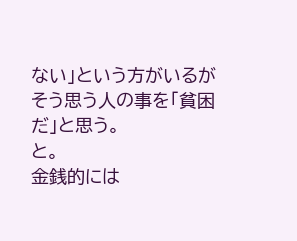ない」という方がいるがそう思う人の事を「貧困だ」と思う。
と。
金銭的には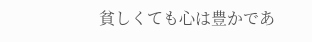貧しくても心は豊かであ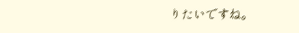りたいですね。